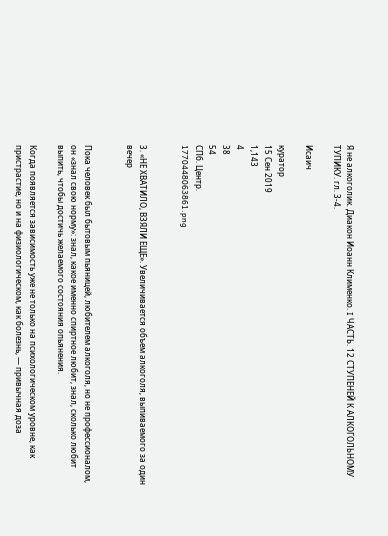Я не алкоголик. Диакон Иоанн Клименко. I ЧАСТЬ. 12 СТУПЕНЕЙ К АЛКОГОЛЬНОМУ ТУПИКУ. гл. 3-4.

Исаич

куратор
15 Сен 2019
1,143
4
38
54
СПб. Центр.
1770448063861.png


3. «НЕ ХВАТИЛО, ВЗЯЛИ ЕЩЕ». Увеличивается объем алкоголя, выпиваемого за один вечер


Пока человек был бытовым пьяницей, любителем алкоголя, но не профессионалом, он «знал свою норму»: знал, какое именно спиртное любит, знал, сколько любит выпить, чтобы достичь желаемого состояния опьянения.

Когда появляется зависимость уже не только на психологическом уровне, как пристрастие, но и на физиологическом, как болезнь, — привычная доза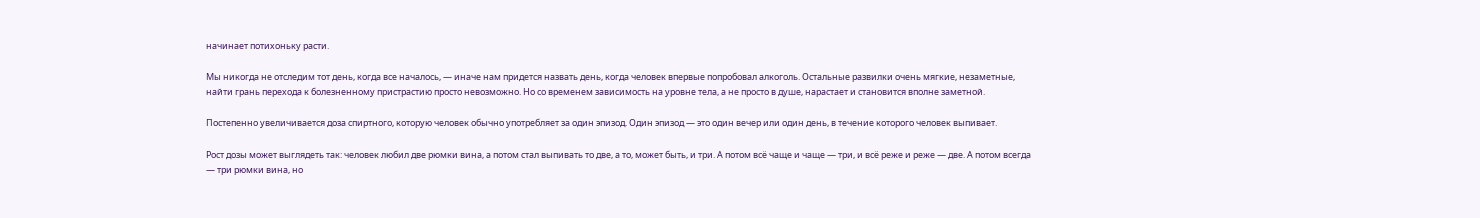начинает потихоньку расти.

Мы никогда не отследим тот день, когда все началось, — иначе нам придется назвать день, когда человек впервые попробовал алкоголь. Остальные развилки очень мягкие, незаметные, найти грань перехода к болезненному пристрастию просто невозможно. Но со временем зависимость на уровне тела, а не просто в душе, нарастает и становится вполне заметной.

Постепенно увеличивается доза спиртного, которую человек обычно употребляет за один эпизод. Один эпизод — это один вечер или один день, в течение которого человек выпивает.

Рост дозы может выглядеть так: человек любил две рюмки вина, а потом стал выпивать то две, а то, может быть, и три. А потом всё чаще и чаще — три, и всё реже и реже — две. А потом всегда — три рюмки вина, но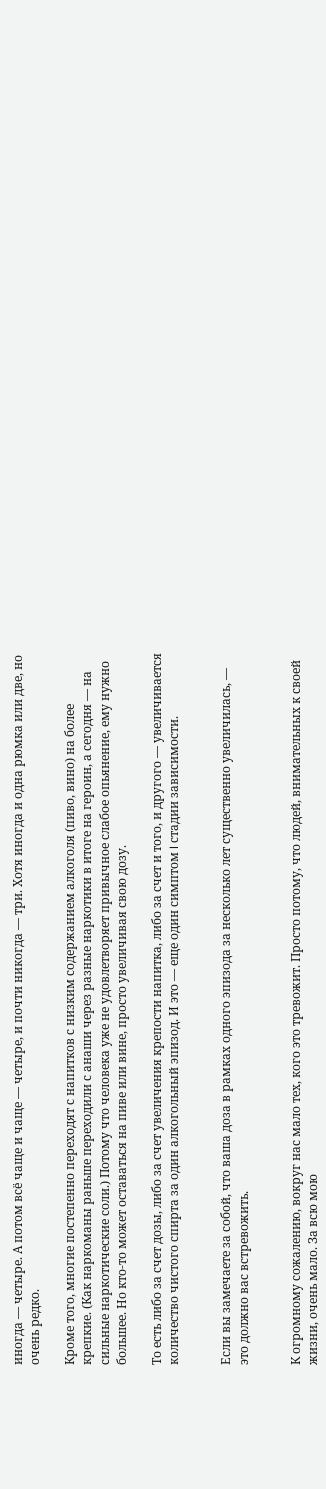иногда — четыре. А потом всё чаще и чаще — четыре, и почти никогда — три. Хотя иногда и одна рюмка или две, но очень редко.

Кроме того, многие постепенно переходят с напитков с низким содержанием алкоголя (пиво, вино) на более крепкие. (Как наркоманы раньше переходили с анаши через разные наркотики в итоге на героин, а сегодня — на сильные наркотические соли.) Потому что человека уже не удовлетворяет привычное слабое опьянение, ему нужно большее. Но кто-то может оставаться на пиве или вине, просто увеличивая свою дозу.

То есть либо за счет дозы, либо за счет увеличения крепости напитка, либо за счет и того, и другого — увеличивается количество чистого спирта за один алкогольный эпизод. И это — еще один симптом I стадии зависимости.


Если вы замечаете за собой, что ваша доза в рамках одного эпизода за несколько лет существенно увеличилась, — это должно вас встревожить.


К огромному сожалению, вокруг нас мало тех, кого это тревожит. Просто потому, что людей, внимательных к своей жизни, очень мало. За всю мою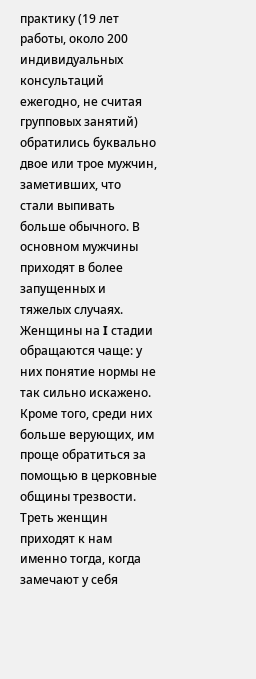практику (19 лет работы, около 200 индивидуальных консультаций ежегодно, не считая групповых занятий) обратились буквально двое или трое мужчин, заметивших, что стали выпивать больше обычного. В основном мужчины приходят в более запущенных и тяжелых случаях. Женщины на I стадии обращаются чаще: у них понятие нормы не так сильно искажено. Кроме того, среди них больше верующих, им проще обратиться за помощью в церковные общины трезвости. Треть женщин приходят к нам именно тогда, когда замечают у себя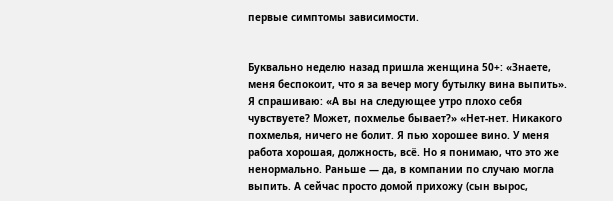первые симптомы зависимости.


Буквально неделю назад пришла женщина 50+: «Знаете, меня беспокоит, что я за вечер могу бутылку вина выпить». Я спрашиваю: «А вы на следующее утро плохо себя чувствуете? Может, похмелье бывает?» «Нет-нет. Никакого похмелья, ничего не болит. Я пью хорошее вино. У меня работа хорошая, должность, всё. Но я понимаю, что это же ненормально. Раньше — да, в компании по случаю могла выпить. А сейчас просто домой прихожу (сын вырос,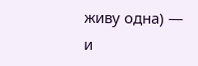живу одна) — и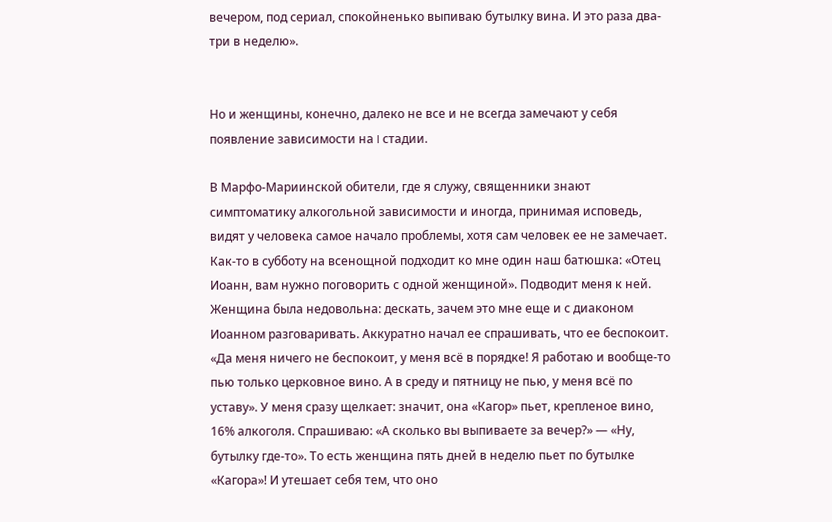вечером, под сериал, спокойненько выпиваю бутылку вина. И это раза два-три в неделю».


Но и женщины, конечно, далеко не все и не всегда замечают у себя появление зависимости на I стадии.

В Марфо-Мариинской обители, где я служу, священники знают симптоматику алкогольной зависимости и иногда, принимая исповедь, видят у человека самое начало проблемы, хотя сам человек ее не замечает. Как-то в субботу на всенощной подходит ко мне один наш батюшка: «Отец Иоанн, вам нужно поговорить с одной женщиной». Подводит меня к ней. Женщина была недовольна: дескать, зачем это мне еще и с диаконом Иоанном разговаривать. Аккуратно начал ее спрашивать, что ее беспокоит. «Да меня ничего не беспокоит, у меня всё в порядке! Я работаю и вообще-то пью только церковное вино. А в среду и пятницу не пью, у меня всё по уставу». У меня сразу щелкает: значит, она «Кагор» пьет, крепленое вино, 16% алкоголя. Спрашиваю: «А сколько вы выпиваете за вечер?» — «Ну, бутылку где-то». То есть женщина пять дней в неделю пьет по бутылке «Кагора»! И утешает себя тем, что оно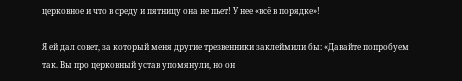церковное и что в среду и пятницу она не пьет! У нее «всё в порядке»!

Я ей дал совет, за который меня другие трезвенники заклеймили бы: «Давайте попробуем так. Вы про церковный устав упомянули, но он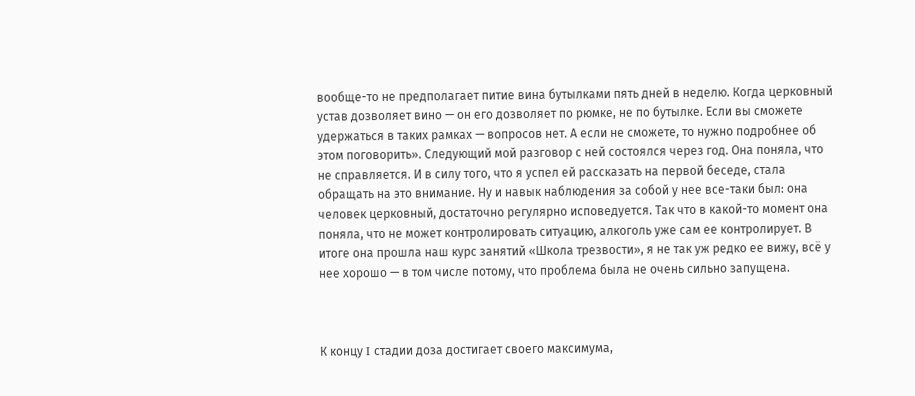вообще-то не предполагает питие вина бутылками пять дней в неделю. Когда церковный устав дозволяет вино — он его дозволяет по рюмке, не по бутылке. Если вы сможете удержаться в таких рамках — вопросов нет. А если не сможете, то нужно подробнее об этом поговорить». Следующий мой разговор с ней состоялся через год. Она поняла, что не справляется. И в силу того, что я успел ей рассказать на первой беседе, стала обращать на это внимание. Ну и навык наблюдения за собой у нее все-таки был: она человек церковный, достаточно регулярно исповедуется. Так что в какой-то момент она поняла, что не может контролировать ситуацию, алкоголь уже сам ее контролирует. В итоге она прошла наш курс занятий «Школа трезвости», я не так уж редко ее вижу, всё у нее хорошо — в том числе потому, что проблема была не очень сильно запущена.



К концу I стадии доза достигает своего максимума,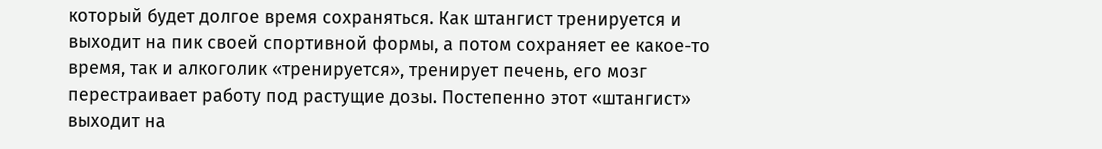который будет долгое время сохраняться. Как штангист тренируется и выходит на пик своей спортивной формы, а потом сохраняет ее какое-то время, так и алкоголик «тренируется», тренирует печень, его мозг перестраивает работу под растущие дозы. Постепенно этот «штангист» выходит на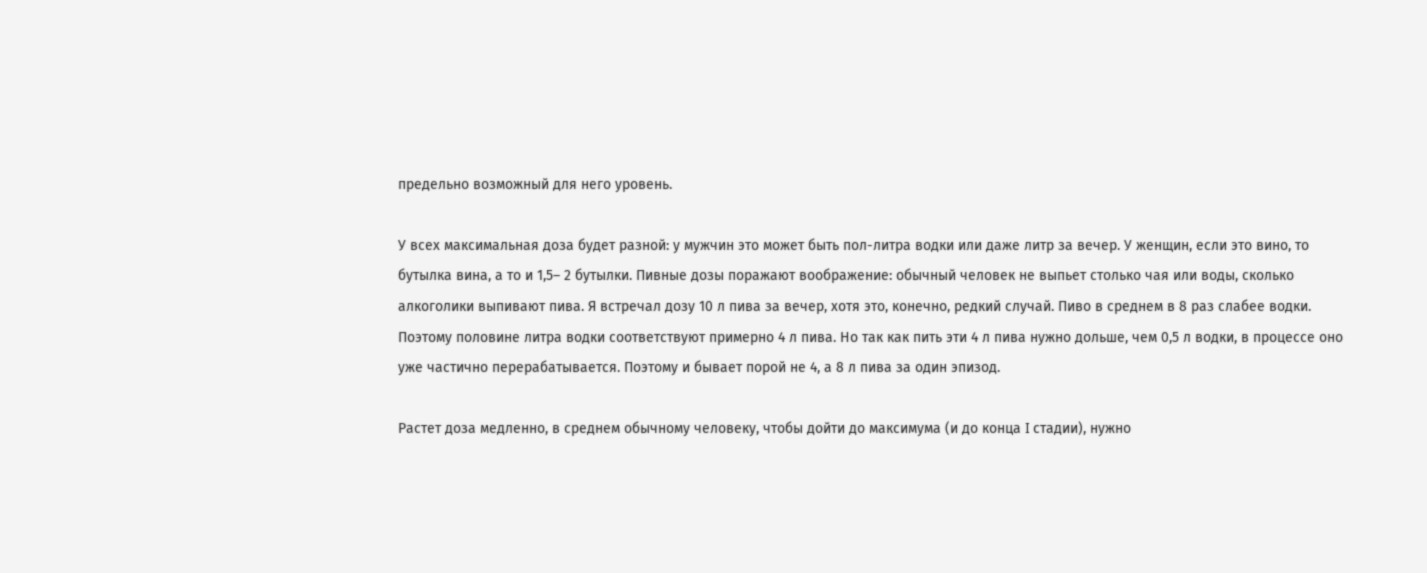предельно возможный для него уровень.

У всех максимальная доза будет разной: у мужчин это может быть пол-литра водки или даже литр за вечер. У женщин, если это вино, то бутылка вина, а то и 1,5– 2 бутылки. Пивные дозы поражают воображение: обычный человек не выпьет столько чая или воды, сколько алкоголики выпивают пива. Я встречал дозу 10 л пива за вечер, хотя это, конечно, редкий случай. Пиво в среднем в 8 раз слабее водки. Поэтому половине литра водки соответствуют примерно 4 л пива. Но так как пить эти 4 л пива нужно дольше, чем 0,5 л водки, в процессе оно уже частично перерабатывается. Поэтому и бывает порой не 4, а 8 л пива за один эпизод.

Растет доза медленно, в среднем обычному человеку, чтобы дойти до максимума (и до конца I стадии), нужно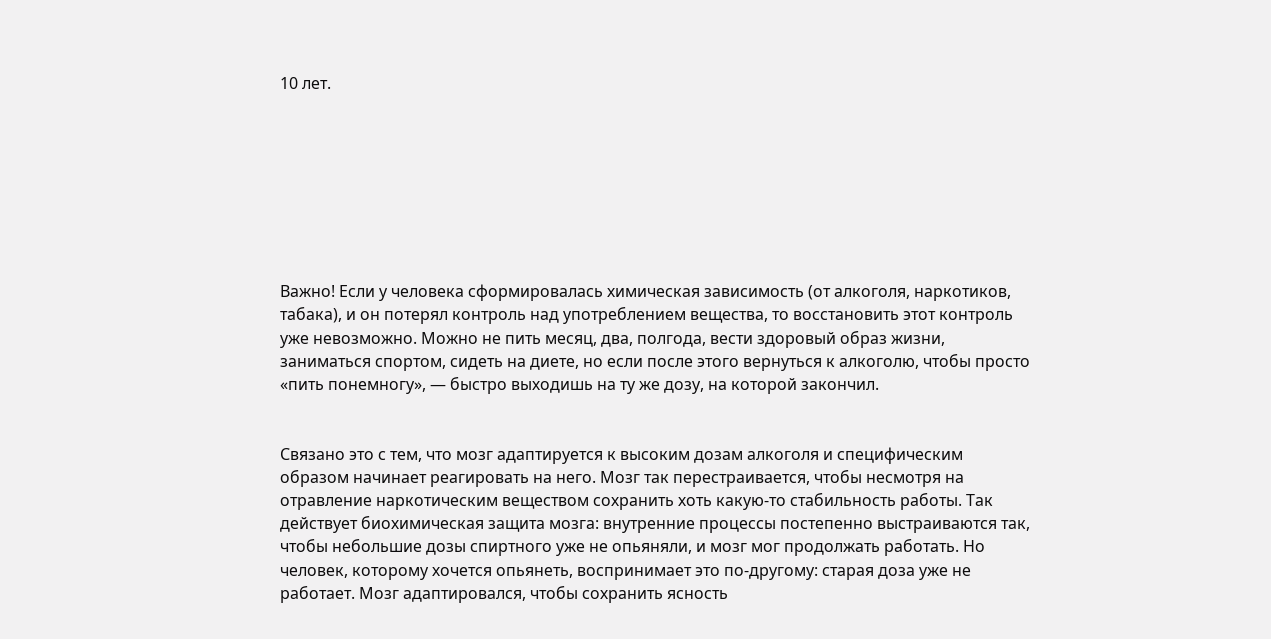10 лет.








Важно! Если у человека сформировалась химическая зависимость (от алкоголя, наркотиков, табака), и он потерял контроль над употреблением вещества, то восстановить этот контроль уже невозможно. Можно не пить месяц, два, полгода, вести здоровый образ жизни, заниматься спортом, сидеть на диете, но если после этого вернуться к алкоголю, чтобы просто «пить понемногу», — быстро выходишь на ту же дозу, на которой закончил.


Связано это с тем, что мозг адаптируется к высоким дозам алкоголя и специфическим образом начинает реагировать на него. Мозг так перестраивается, чтобы несмотря на отравление наркотическим веществом сохранить хоть какую-то стабильность работы. Так действует биохимическая защита мозга: внутренние процессы постепенно выстраиваются так, чтобы небольшие дозы спиртного уже не опьяняли, и мозг мог продолжать работать. Но человек, которому хочется опьянеть, воспринимает это по-другому: старая доза уже не работает. Мозг адаптировался, чтобы сохранить ясность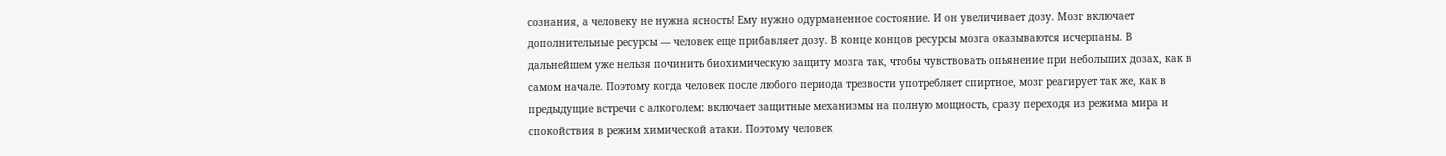сознания, а человеку не нужна ясность! Ему нужно одурманенное состояние. И он увеличивает дозу. Мозг включает дополнительные ресурсы — человек еще прибавляет дозу. В конце концов ресурсы мозга оказываются исчерпаны. В дальнейшем уже нельзя починить биохимическую защиту мозга так, чтобы чувствовать опьянение при небольших дозах, как в самом начале. Поэтому когда человек после любого периода трезвости употребляет спиртное, мозг реагирует так же, как в предыдущие встречи с алкоголем: включает защитные механизмы на полную мощность, сразу переходя из режима мира и спокойствия в режим химической атаки. Поэтому человек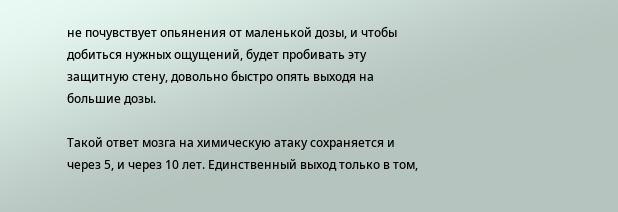не почувствует опьянения от маленькой дозы, и чтобы добиться нужных ощущений, будет пробивать эту защитную стену, довольно быстро опять выходя на большие дозы.

Такой ответ мозга на химическую атаку сохраняется и через 5, и через 10 лет. Единственный выход только в том,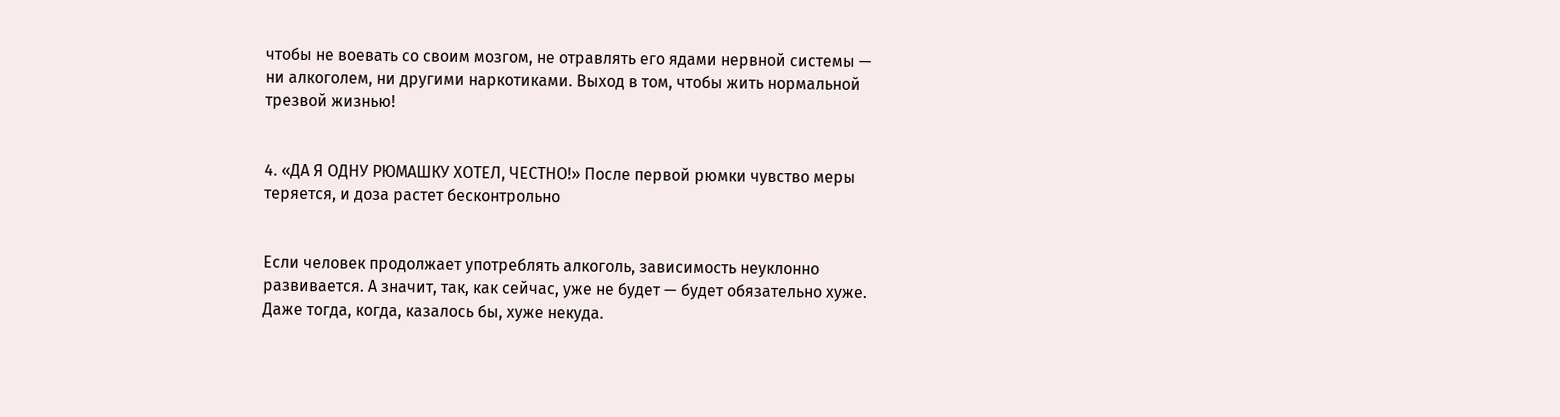чтобы не воевать со своим мозгом, не отравлять его ядами нервной системы — ни алкоголем, ни другими наркотиками. Выход в том, чтобы жить нормальной трезвой жизнью!


4. «ДА Я ОДНУ РЮМАШКУ ХОТЕЛ, ЧЕСТНО!» После первой рюмки чувство меры теряется, и доза растет бесконтрольно


Если человек продолжает употреблять алкоголь, зависимость неуклонно развивается. А значит, так, как сейчас, уже не будет — будет обязательно хуже. Даже тогда, когда, казалось бы, хуже некуда.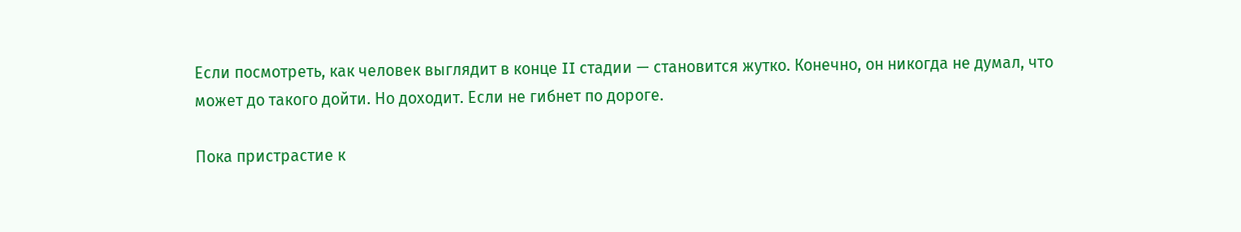Если посмотреть, как человек выглядит в конце II стадии — становится жутко. Конечно, он никогда не думал, что может до такого дойти. Но доходит. Если не гибнет по дороге.

Пока пристрастие к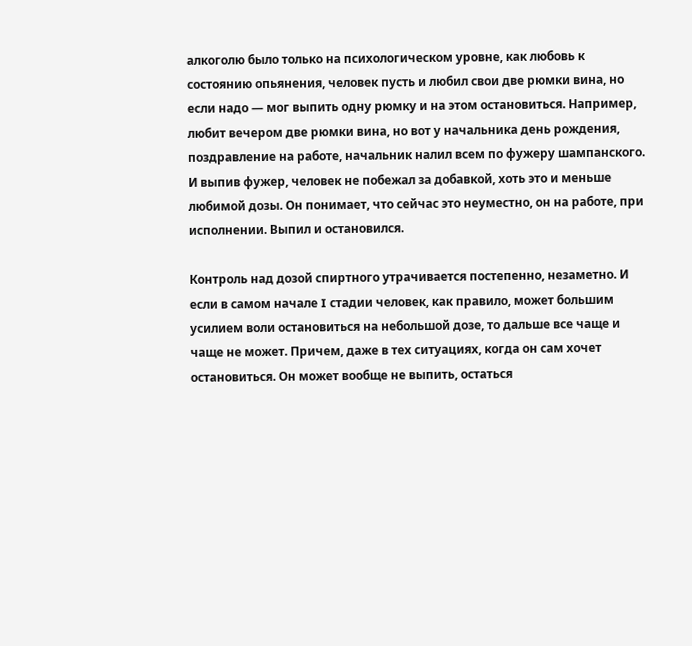алкоголю было только на психологическом уровне, как любовь к состоянию опьянения, человек пусть и любил свои две рюмки вина, но если надо — мог выпить одну рюмку и на этом остановиться. Например, любит вечером две рюмки вина, но вот у начальника день рождения, поздравление на работе, начальник налил всем по фужеру шампанского. И выпив фужер, человек не побежал за добавкой, хоть это и меньше любимой дозы. Он понимает, что сейчас это неуместно, он на работе, при исполнении. Выпил и остановился.

Контроль над дозой спиртного утрачивается постепенно, незаметно. И если в самом начале I стадии человек, как правило, может большим усилием воли остановиться на небольшой дозе, то дальше все чаще и чаще не может. Причем, даже в тех ситуациях, когда он сам хочет остановиться. Он может вообще не выпить, остаться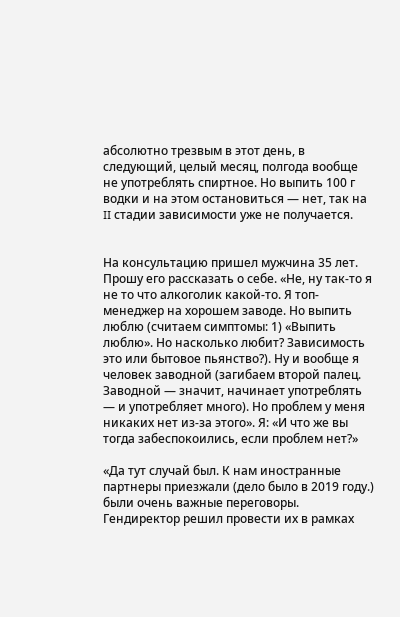абсолютно трезвым в этот день, в следующий, целый месяц, полгода вообще не употреблять спиртное. Но выпить 100 г водки и на этом остановиться — нет, так на II стадии зависимости уже не получается.


На консультацию пришел мужчина 35 лет. Прошу его рассказать о себе. «Не, ну так-то я не то что алкоголик какой-то. Я топ-менеджер на хорошем заводе. Но выпить люблю (считаем симптомы: 1) «Выпить люблю». Но насколько любит? Зависимость это или бытовое пьянство?). Ну и вообще я человек заводной (загибаем второй палец. Заводной — значит, начинает употреблять — и употребляет много). Но проблем у меня никаких нет из-за этого». Я: «И что же вы тогда забеспокоились, если проблем нет?»

«Да тут случай был. К нам иностранные партнеры приезжали (дело было в 2019 году.) были очень важные переговоры. Гендиректор решил провести их в рамках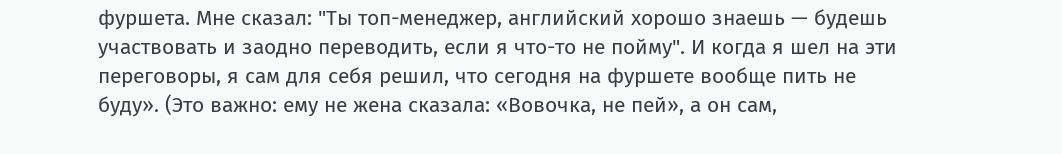фуршета. Мне сказал: "Ты топ-менеджер, английский хорошо знаешь — будешь участвовать и заодно переводить, если я что-то не пойму". И когда я шел на эти переговоры, я сам для себя решил, что сегодня на фуршете вообще пить не буду». (Это важно: ему не жена сказала: «Вовочка, не пей», а он сам,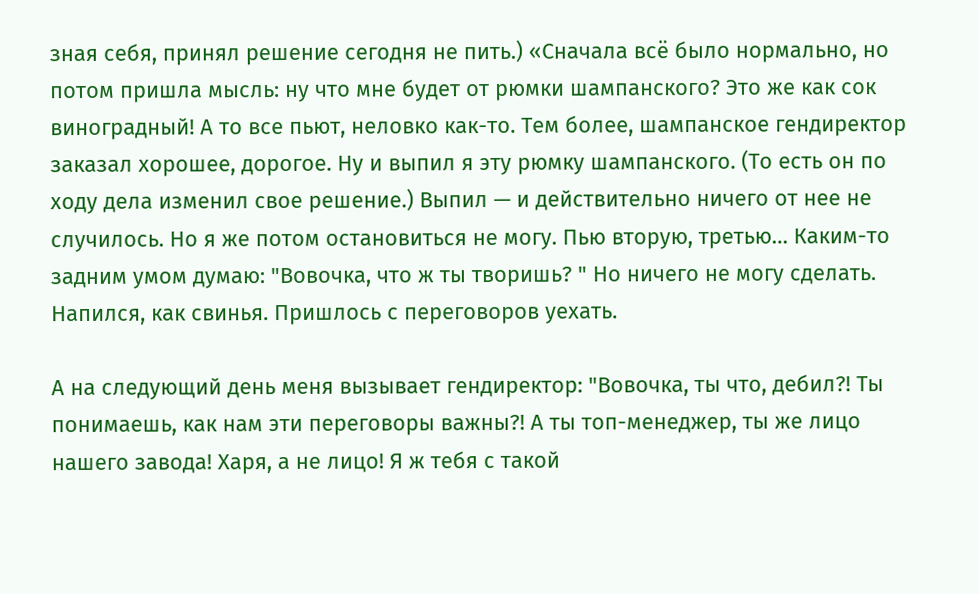зная себя, принял решение сегодня не пить.) «Сначала всё было нормально, но потом пришла мысль: ну что мне будет от рюмки шампанского? Это же как сок виноградный! А то все пьют, неловко как-то. Тем более, шампанское гендиректор заказал хорошее, дорогое. Ну и выпил я эту рюмку шампанского. (То есть он по ходу дела изменил свое решение.) Выпил — и действительно ничего от нее не случилось. Но я же потом остановиться не могу. Пью вторую, третью… Каким-то задним умом думаю: "Вовочка, что ж ты творишь? " Но ничего не могу сделать. Напился, как свинья. Пришлось с переговоров уехать.

А на следующий день меня вызывает гендиректор: "Вовочка, ты что, дебил?! Ты понимаешь, как нам эти переговоры важны?! А ты топ-менеджер, ты же лицо нашего завода! Харя, а не лицо! Я ж тебя с такой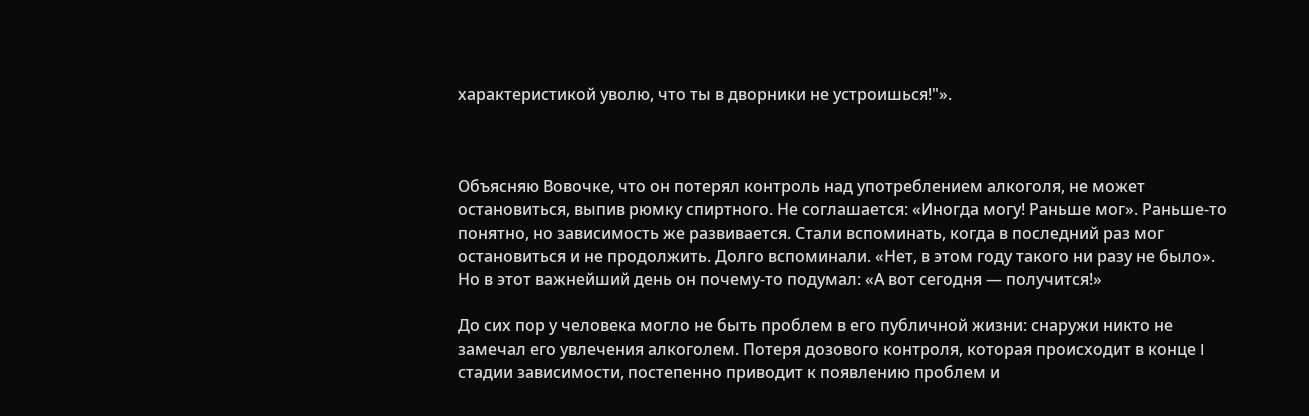характеристикой уволю, что ты в дворники не устроишься!"».



Объясняю Вовочке, что он потерял контроль над употреблением алкоголя, не может остановиться, выпив рюмку спиртного. Не соглашается: «Иногда могу! Раньше мог». Раньше-то понятно, но зависимость же развивается. Стали вспоминать, когда в последний раз мог остановиться и не продолжить. Долго вспоминали. «Нет, в этом году такого ни разу не было». Но в этот важнейший день он почему-то подумал: «А вот сегодня — получится!»

До сих пор у человека могло не быть проблем в его публичной жизни: снаружи никто не замечал его увлечения алкоголем. Потеря дозового контроля, которая происходит в конце I стадии зависимости, постепенно приводит к появлению проблем и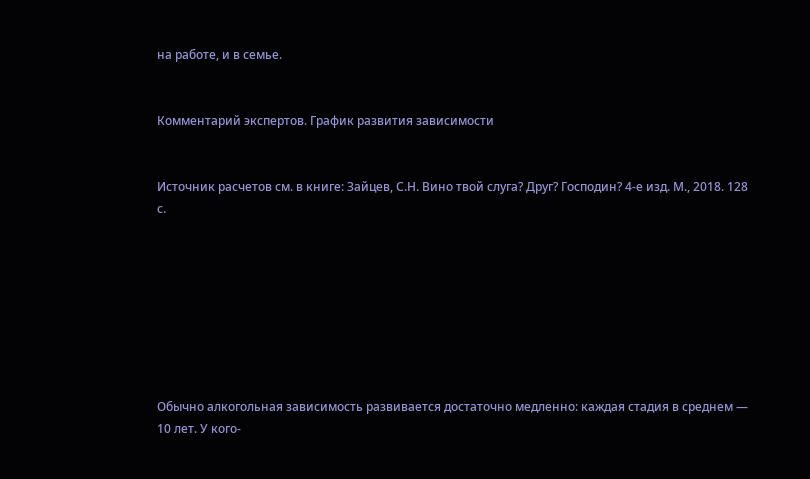на работе, и в семье.


Комментарий экспертов. График развития зависимости


Источник расчетов см. в книге: Зайцев, С.Н. Вино твой слуга? Друг? Господин? 4-е изд. М., 2018. 128 с.








Обычно алкогольная зависимость развивается достаточно медленно: каждая стадия в среднем — 10 лет. У кого-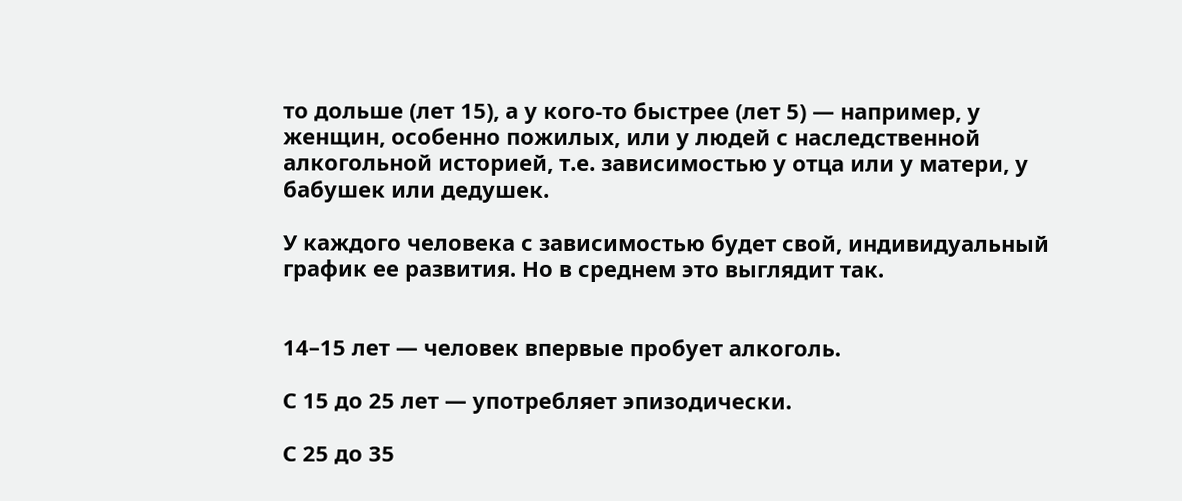то дольше (лет 15), а у кого-то быстрее (лет 5) — например, у женщин, особенно пожилых, или у людей с наследственной алкогольной историей, т.е. зависимостью у отца или у матери, у бабушек или дедушек.

У каждого человека с зависимостью будет свой, индивидуальный график ее развития. Но в среднем это выглядит так.


14–15 лет — человек впервые пробует алкоголь.

С 15 до 25 лет — употребляет эпизодически.

С 25 до 35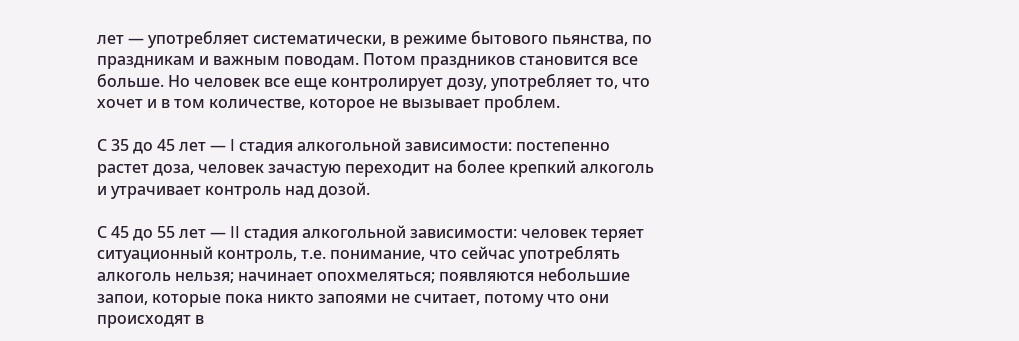лет — употребляет систематически, в режиме бытового пьянства, по праздникам и важным поводам. Потом праздников становится все больше. Но человек все еще контролирует дозу, употребляет то, что хочет и в том количестве, которое не вызывает проблем.

С 35 до 45 лет — I стадия алкогольной зависимости: постепенно растет доза, человек зачастую переходит на более крепкий алкоголь и утрачивает контроль над дозой.

С 45 до 55 лет — II стадия алкогольной зависимости: человек теряет ситуационный контроль, т.е. понимание, что сейчас употреблять алкоголь нельзя; начинает опохмеляться; появляются небольшие запои, которые пока никто запоями не считает, потому что они происходят в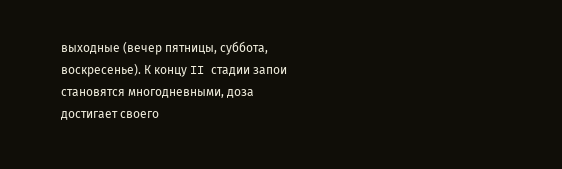выходные (вечер пятницы, суббота, воскресенье). К концу II стадии запои становятся многодневными, доза достигает своего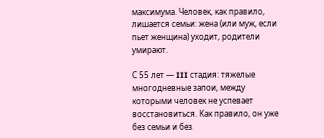максимума. Человек, как правило, лишается семьи: жена (или муж, если пьет женщина) уходит, родители умирают.

С 55 лет — III стадия: тяжелые многодневные запои, между которыми человек не успевает восстановиться. Как правило, он уже без семьи и без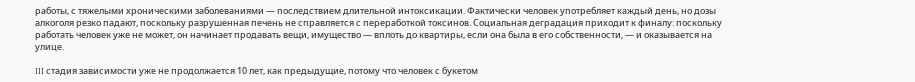работы, с тяжелыми хроническими заболеваниями — последствием длительной интоксикации. Фактически человек употребляет каждый день, но дозы алкоголя резко падают, поскольку разрушенная печень не справляется с переработкой токсинов. Социальная деградация приходит к финалу: поскольку работать человек уже не может, он начинает продавать вещи, имущество — вплоть до квартиры, если она была в его собственности, — и оказывается на улице.

III стадия зависимости уже не продолжается 10 лет, как предыдущие, потому что человек с букетом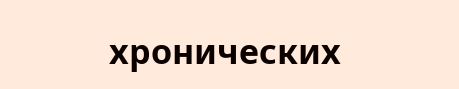хронических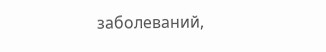заболеваний,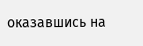оказавшись на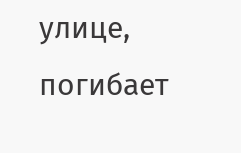улице, погибает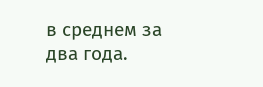в среднем за два года.